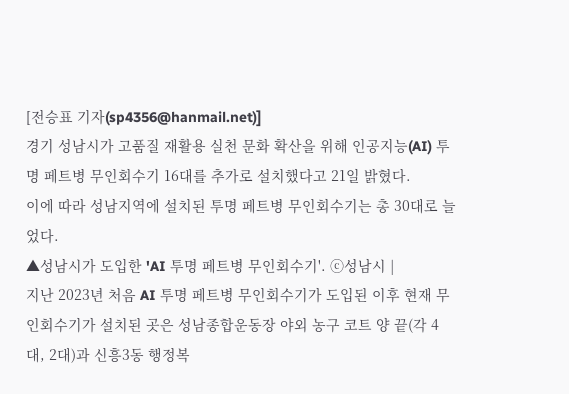[전승표 기자(sp4356@hanmail.net)]
경기 성남시가 고품질 재활용 실천 문화 확산을 위해 인공지능(AI) 투명 페트병 무인회수기 16대를 추가로 설치했다고 21일 밝혔다.
이에 따라 성남지역에 설치된 투명 페트병 무인회수기는 총 30대로 늘었다.
▲성남시가 도입한 'AI 투명 페트병 무인회수기'. ⓒ성남시 |
지난 2023년 처음 AI 투명 페트병 무인회수기가 도입된 이후 현재 무인회수기가 설치된 곳은 성남종합운동장 야외 농구 코트 양 끝(각 4대, 2대)과 신흥3동 행정복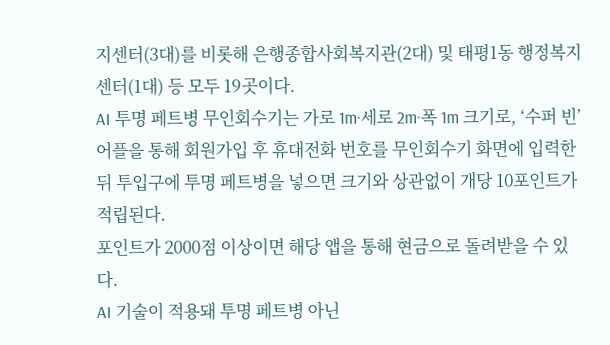지센터(3대)를 비롯해 은행종합사회복지관(2대) 및 태평1동 행정복지센터(1대) 등 모두 19곳이다.
AI 투명 페트병 무인회수기는 가로 1m·세로 2m·폭 1m 크기로, ‘수퍼 빈’ 어플을 통해 회원가입 후 휴대전화 번호를 무인회수기 화면에 입력한 뒤 투입구에 투명 페트병을 넣으면 크기와 상관없이 개당 10포인트가 적립된다.
포인트가 2000점 이상이면 해당 앱을 통해 현금으로 돌려받을 수 있다.
AI 기술이 적용돼 투명 페트병 아닌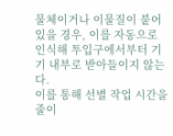물체이거나 이물질이 붙어 있을 경우, 이를 자동으로 인식해 투입구에서부터 기기 내부로 받아들이지 않는다.
이를 통해 선별 작업 시간을 줄이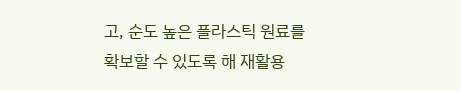고, 순도 높은 플라스틱 원료를 확보할 수 있도록 해 재활용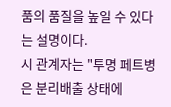품의 품질을 높일 수 있다는 설명이다.
시 관계자는 "투명 페트병은 분리배출 상태에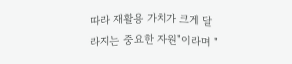따라 재활용 가치가 크게 달라지는 중요한 자원"이라며 "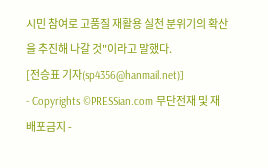시민 참여로 고품질 재활용 실천 분위기의 확산을 추진해 나갈 것"이라고 말했다.
[전승표 기자(sp4356@hanmail.net)]
- Copyrights ©PRESSian.com 무단전재 및 재배포금지 -